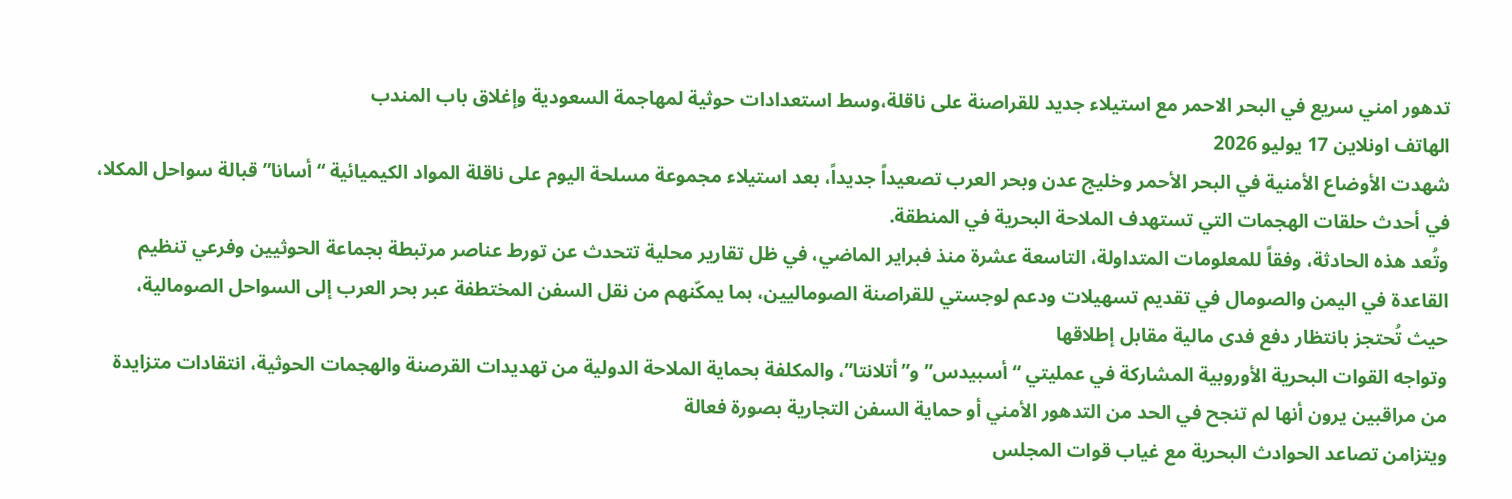تدهور امني سريع في البحر الاحمر مع استيلاء جديد للقراصنة على ناقلة،وسط استعدادات حوثية لمهاجمة السعودية وإغلاق باب المندب
الهاتف اونلاين 17 يوليو 2026
شهدت الأوضاع الأمنية في البحر الأحمر وخليج عدن وبحر العرب تصعيداً جديداً، بعد استيلاء مجموعة مسلحة اليوم على ناقلة المواد الكيميائية “أسانا” قبالة سواحل المكلا، في أحدث حلقات الهجمات التي تستهدف الملاحة البحرية في المنطقة.
وتُعد هذه الحادثة، وفقاً للمعلومات المتداولة، التاسعة عشرة منذ فبراير الماضي، في ظل تقارير محلية تتحدث عن تورط عناصر مرتبطة بجماعة الحوثيين وفرعي تنظيم القاعدة في اليمن والصومال في تقديم تسهيلات ودعم لوجستي للقراصنة الصوماليين، بما يمكّنهم من نقل السفن المختطفة عبر بحر العرب إلى السواحل الصومالية، حيث تُحتجز بانتظار دفع فدى مالية مقابل إطلاقها
وتواجه القوات البحرية الأوروبية المشاركة في عمليتي “أسبيدس” و”أتلانتا”، والمكلفة بحماية الملاحة الدولية من تهديدات القرصنة والهجمات الحوثية، انتقادات متزايدة من مراقبين يرون أنها لم تنجح في الحد من التدهور الأمني أو حماية السفن التجارية بصورة فعالة
ويتزامن تصاعد الحوادث البحرية مع غياب قوات المجلس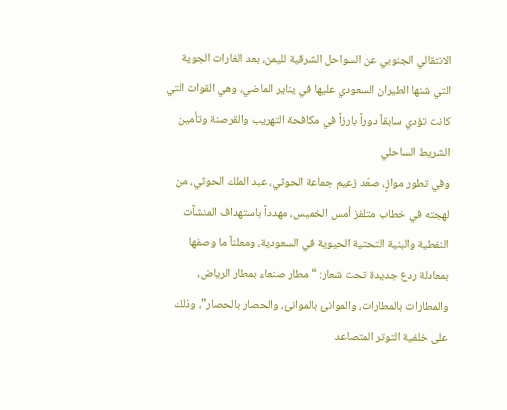الانتقالي الجنوبي عن السواحل الشرقية لليمن، بعد الغارات الجوية التي شنها الطيران السعودي عليها في يناير الماضي، وهي القوات التي كانت تؤدي سابقاً دوراً بارزاً في مكافحة التهريب والقرصنة وتأمين الشريط الساحلي
وفي تطور موازٍ، صعّد زعيم جماعة الحوثي، عبد الملك الحوثي، من لهجته في خطاب متلفز أمس الخميس، مهدداً باستهداف المنشآت النفطية والبنية التحتية الحيوية في السعودية، ومعلناً ما وصفها بمعادلة ردع جديدة تحت شعار: “مطار صنعاء بمطار الرياض، والمطارات بالمطارات، والموانئ بالموانئ، والحصار بالحصار”، وذلك على خلفية التوتر المتصاعد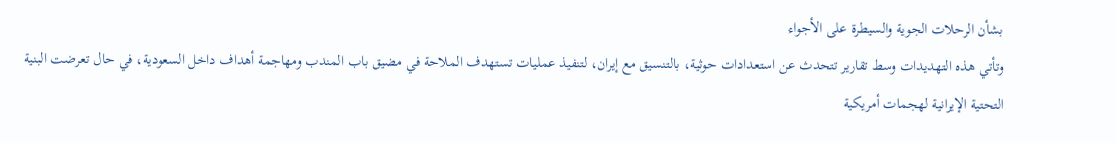بشأن الرحلات الجوية والسيطرة على الأجواء
وتأتي هذه التهديدات وسط تقارير تتحدث عن استعدادات حوثية، بالتنسيق مع إيران، لتنفيذ عمليات تستهدف الملاحة في مضيق باب المندب ومهاجمة أهداف داخل السعودية، في حال تعرضت البنية التحتية الإيرانية لهجمات أمريكية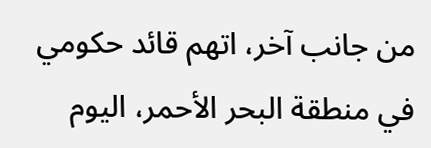من جانب آخر، اتهم قائد حكومي في منطقة البحر الأحمر، اليوم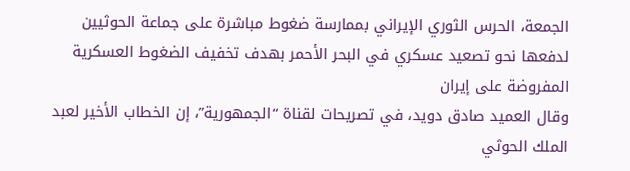الجمعة، الحرس الثوري الإيراني بممارسة ضغوط مباشرة على جماعة الحوثيين لدفعها نحو تصعيد عسكري في البحر الأحمر بهدف تخفيف الضغوط العسكرية المفروضة على إيران
وقال العميد صادق دويد، في تصريحات لقناة “الجمهورية”، إن الخطاب الأخير لعبد الملك الحوثي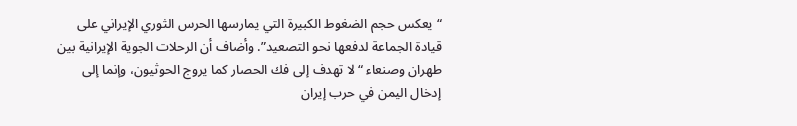“يعكس حجم الضغوط الكبيرة التي يمارسها الحرس الثوري الإيراني على قيادة الجماعة لدفعها نحو التصعيد”. وأضاف أن الرحلات الجوية الإيرانية بين طهران وصنعاء “لا تهدف إلى فك الحصار كما يروج الحوثيون، وإنما إلى إدخال اليمن في حرب إيران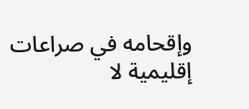وإقحامه في صراعات إقليمية لا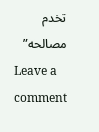تخدم مصالحه”
Leave a comment